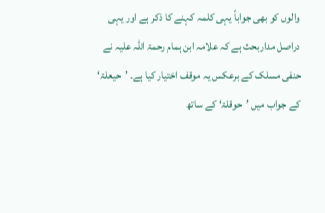والوں کو بھی جواباً یہی کلمہ کہنے کا ذکر ہے اور یہی دراصل مداربحث ہے کہ علامہ ابن ہمام رحمۃ اللہ علیہ نے حنفی مسلک کے برعکس یہ موقف اختیار کیا ہے۔ ’حیعلۃ‘ کے جواب میں ’حوقلۃ‘ کے ساتھ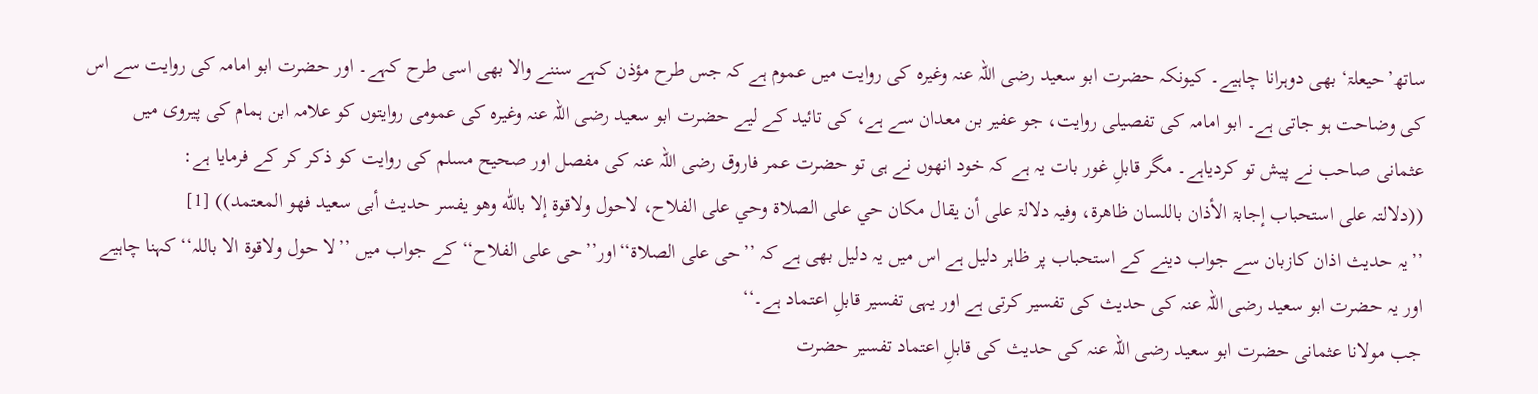ساتھ’حیعلۃ‘ بھی دوہرانا چاہیے۔ کیونکہ حضرت ابو سعید رضی اللہ عنہ وغیرہ کی روایت میں عموم ہے کہ جس طرح مؤذن کہے سننے والا بھی اسی طرح کہے۔ اور حضرت ابو امامہ کی روایت سے اس کی وضاحت ہو جاتی ہے۔ ابو امامہ کی تفصیلی روایت، جو عفیر بن معدان سے ہے، کی تائید کے لیے حضرت ابو سعید رضی اللہ عنہ وغیرہ کی عمومی روایتوں کو علامہ ابن ہمام کی پیروی میں عثمانی صاحب نے پیش تو کردیاہے۔ مگر قابلِ غور بات یہ ہے کہ خود انھوں نے ہی تو حضرت عمر فاروق رضی اللہ عنہ کی مفصل اور صحیح مسلم کی روایت کو ذکر کر کے فرمایا ہے:
((دلالتہ علی استحباب إجابۃ الأذان باللسان ظاھرۃ، وفیہ دلالۃ علی أن یقال مکان حي علی الصلاۃ وحي علی الفلاح، لاحول ولاقوۃ إلا باللّٰه وھو یفسر حدیث أبی سعید فھو المعتمد)) [1]
’’یہ حدیث اذان کازبان سے جواب دینے کے استحباب پر ظاہر دلیل ہے اس میں یہ دلیل بھی ہے کہ ’’حی علی الصلاۃ‘‘اور’’حی علی الفلاح‘‘ کے جواب میں ’’لا حول ولاقوۃ الا باللہ‘‘ کہنا چاہیے اور یہ حضرت ابو سعید رضی اللہ عنہ کی حدیث کی تفسیر کرتی ہے اور یہی تفسیر قابلِ اعتماد ہے۔‘‘
جب مولانا عثمانی حضرت ابو سعید رضی اللہ عنہ کی حدیث کی قابلِ اعتماد تفسیر حضرت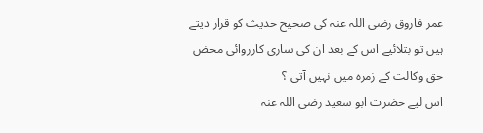عمر فاروق رضی اللہ عنہ کی صحیح حدیث کو قرار دیتے ہیں تو بتلائیے اس کے بعد ان کی ساری کارروائی محض حق وکالت کے زمرہ میں نہیں آتی ؟
اس لیے حضرت ابو سعید رضی اللہ عنہ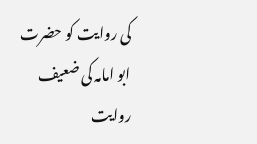کی روایت کو حضرت ابو امامہ کی ضعیف روایت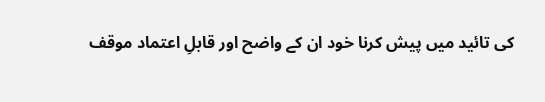کی تائید میں پیش کرنا خود ان کے واضح اور قابلِ اعتماد موقف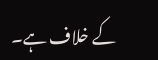کے خلاف ہے۔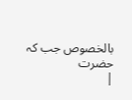بالخصوص جب کہ حضرت
|